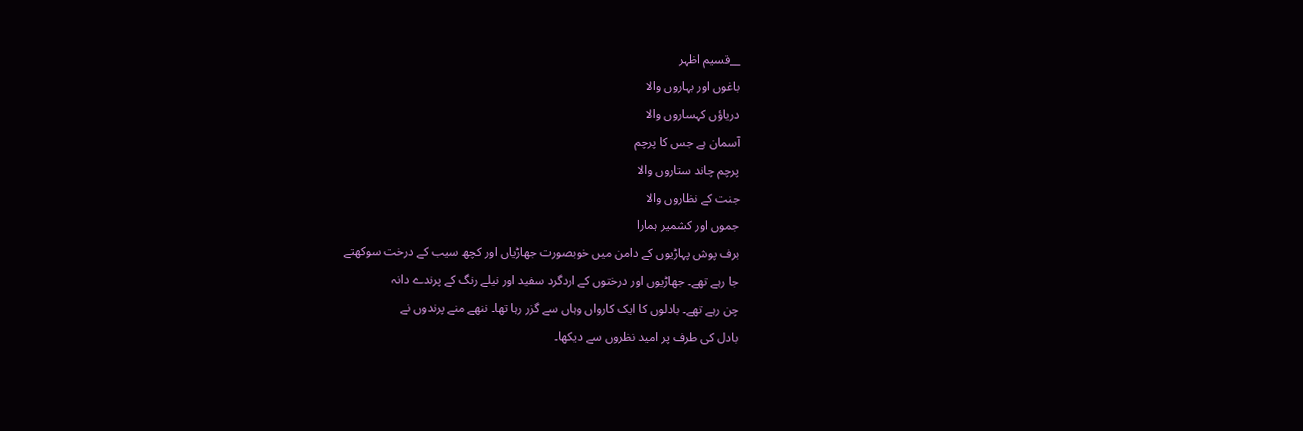__قسیم اظہر
باغوں اور بہاروں والا
دریاؤں کہساروں والا
آسمان ہے جس کا پرچم
پرچم چاند ستاروں والا
جنت کے نظاروں والا
جموں اور کشمیر ہمارا
برف پوش پہاڑیوں کے دامن میں خوبصورت جھاڑیاں اور کچھ سیب کے درخت سوکھتے
جا رہے تھے۔ جھاڑیوں اور درختوں کے اردگرد سفید اور نیلے رنگ کے پرندے دانہ
چن رہے تھے۔ بادلوں کا ایک کارواں وہاں سے گزر رہا تھا۔ ننھے منے پرندوں نے
بادل کی طرف پر امید نظروں سے دیکھا۔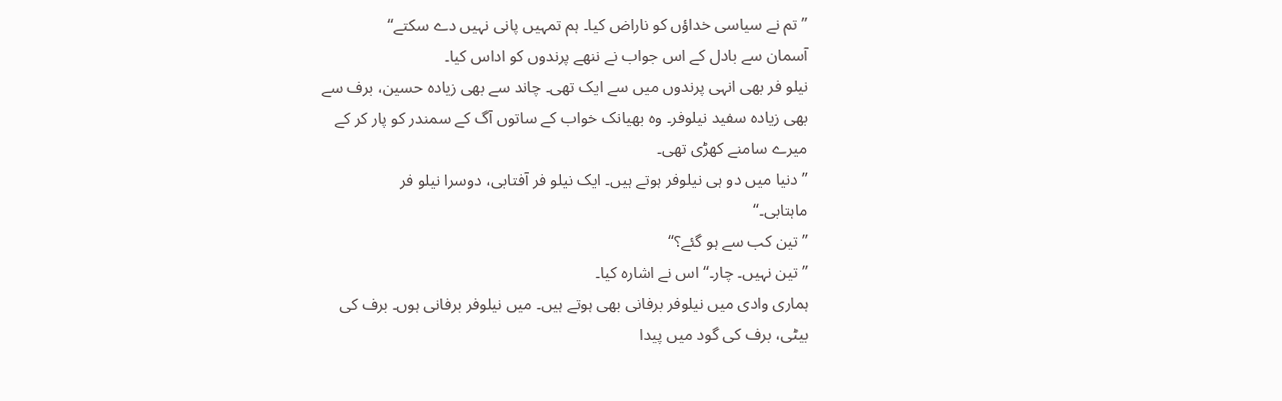”تم نے سیاسی خداؤں کو ناراض کیا۔ ہم تمہیں پانی نہیں دے سکتے“
آسمان سے بادل کے اس جواب نے ننھے پرندوں کو اداس کیا۔
نیلو فر بھی انہی پرندوں میں سے ایک تھی۔ چاند سے بھی زیادہ حسین، برف سے
بھی زیادہ سفید نیلوفر۔ وہ بھیانک خواب کے ساتوں آگ کے سمندر کو پار کر کے
میرے سامنے کھڑی تھی۔
”دنیا میں دو ہی نیلوفر ہوتے ہیں۔ ایک نیلو فر آفتابی، دوسرا نیلو فر
ماہتابی۔“
”تین کب سے ہو گئے؟“
”تین نہیں۔ چار۔“ اس نے اشارہ کیا۔
ہماری وادی میں نیلوفر برفانی بھی ہوتے ہیں۔ میں نیلوفر برفانی ہوں۔ برف کی
بیٹی، برف کی گود میں پیدا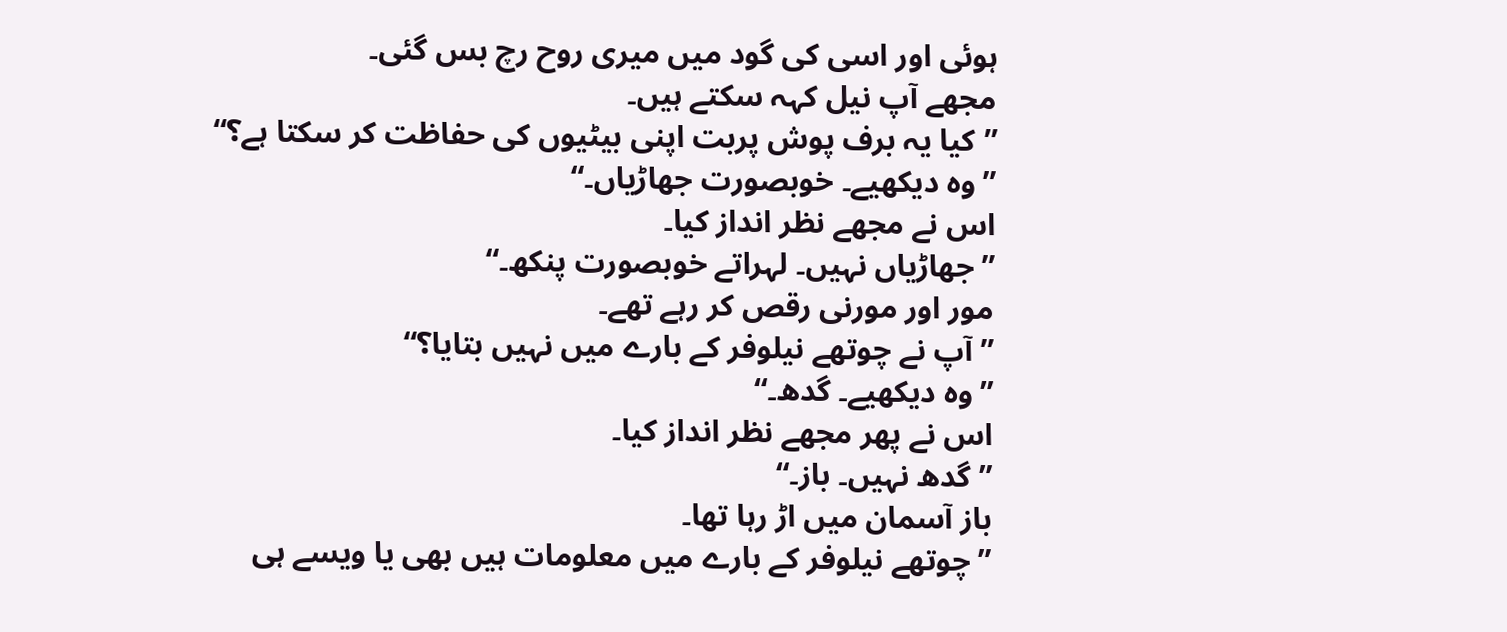ہوئی اور اسی کی گود میں میری روح رچ بس گئی۔
مجھے آپ نیل کہہ سکتے ہیں۔
”کیا یہ برف پوش پربت اپنی بیٹیوں کی حفاظت کر سکتا ہے؟“
”وہ دیکھیے۔ خوبصورت جھاڑیاں۔“
اس نے مجھے نظر انداز کیا۔
”جھاڑیاں نہیں۔ لہراتے خوبصورت پنکھ۔“
مور اور مورنی رقص کر رہے تھے۔
”آپ نے چوتھے نیلوفر کے بارے میں نہیں بتایا؟“
”وہ دیکھیے۔ گدھ۔“
اس نے پھر مجھے نظر انداز کیا۔
”گدھ نہیں۔ باز۔“
باز آسمان میں اڑ رہا تھا۔
”چوتھے نیلوفر کے بارے میں معلومات ہیں بھی یا ویسے ہی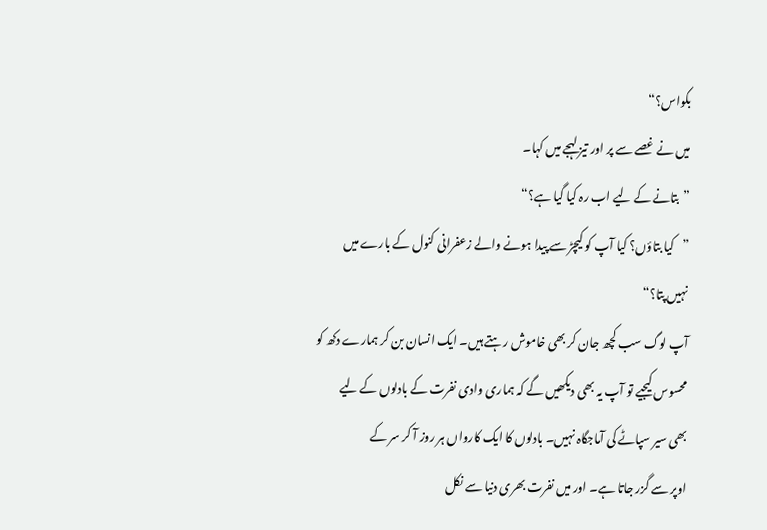بکواس؟“
میں نے غصے سے پر اور تیز لہجے میں کہا۔
”بتانے کے لیے اب رہ کیا گیا ہے؟“
”کیا بتاؤں؟ کیا آپ کو کیچڑ سے پیدا ہونے والے زعفرانی کنول کے بارے میں
نہیں پتا؟“
آپ لوگ سب کچھ جان کر بھی خاموش رہتے ہیں۔ ایک انسان بن کر ہمارے دکھ کو
محسوس کیجیے تو آپ یہ بھی دیکھیں گے کہ ہماری وادی نفرت کے بادلوں کے لیے
بھی سیر سپاٹے کی آماجگاہ نہیں۔ بادلوں کا ایک کارواں ہر روز آ کر سر کے
اوپر سے گزر جاتا ہے۔ اور میں نفرت بھری دنیا سے نکل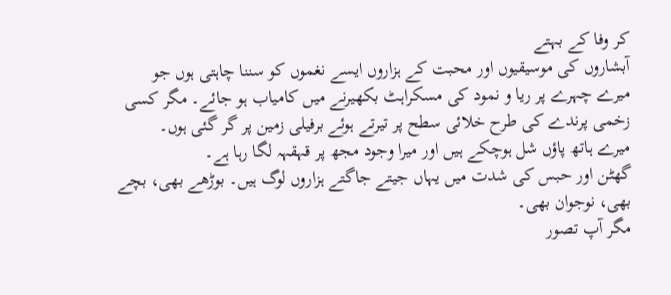کر وفا کے بہتے
آبشاروں کی موسیقیوں اور محبت کے ہزاروں ایسے نغموں کو سننا چاہتی ہوں جو
میرے چہرے پر ریا و نمود کی مسکراہٹ بکھیرنے میں کامیاب ہو جائے۔ مگر کسی
زخمی پرندے کی طرح خلائی سطح پر تیرتے ہوئے برفیلی زمین پر گر گئی ہوں۔
میرے ہاتھ پاؤں شل ہوچکے ہیں اور میرا وجود مجھ پر قہقہہ لگا رہا ہے۔
گھٹن اور حبس کی شدت میں یہاں جیتے جاگتے ہزاروں لوگ ہیں۔ بوڑھے بھی، بچے
بھی، نوجوان بھی۔
مگر آپ تصور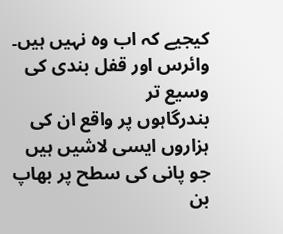کیجیے کہ اب وہ نہیں ہیں۔ وائرس اور قفل بندی کی وسیع تر
بندرگاہوں پر واقع ان کی ہزاروں ایسی لاشیں ہیں جو پانی کی سطح پر بھاپ بن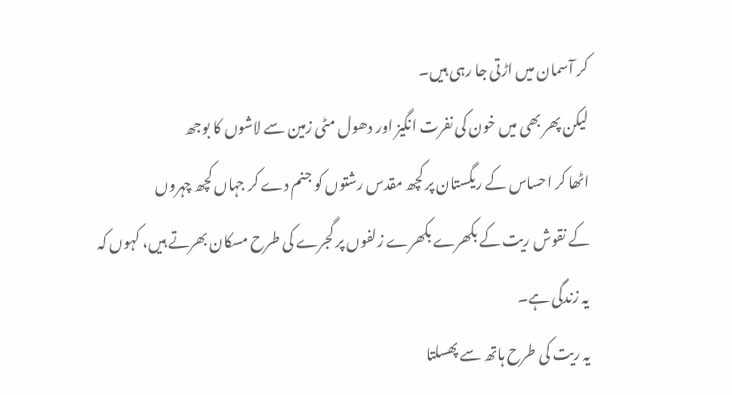کر آسمان میں اڑتی جا رہی ہیں۔
لیکن پھر بھی میں خون کی نفرت انگیز اور دھول مٹی زمین سے لاشوں کا بوجھ
اٹھا کر احساس کے ریگستان پر کچھ مقدس رشتوں کو جنم دے کر جہاں کچھ چہروں
کے نقوش ریت کے بکھرے بکھرے زلفوں پر گجرے کی طرح مسکان بھرتے ہیں، کہوں کہ
یہ زندگی ہے۔
یہ ریت کی طرح ہاتھ سے پھسلتا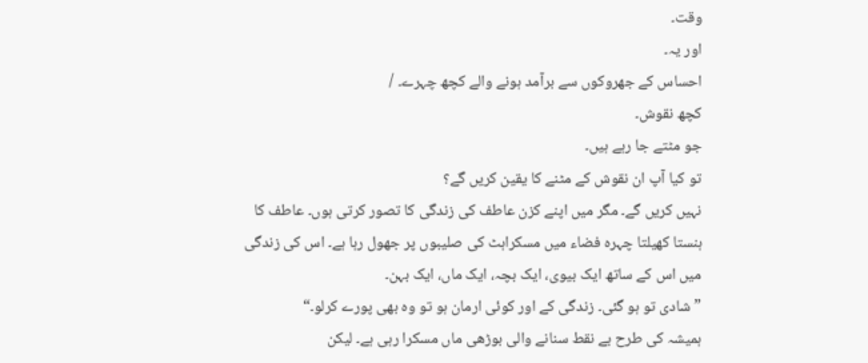وقت۔
اور یہ۔
احساس کے جھروکوں سے برآمد ہونے والے کچھ چہرے۔ /
کچھ نقوش۔
جو مٹتے جا رہے ہیں۔
تو کیا آپ ان نقوش کے مٹنے کا یقین کریں گے؟
نہیں کریں گے۔ مگر میں اپنے کزن عاطف کی زندگی کا تصور کرتی ہوں۔ عاطف کا
ہنستا کھیلتا چہرہ فضاء میں مسکراہٹ کی صلیبوں پر جھول رہا ہے۔ اس کی زندگی
میں اس کے ساتھ ایک بیوی، ایک بچہ، ایک ماں، ایک بہن۔
”شادی تو ہو گئی۔ زندگی کے اور کوئی ارمان ہو تو وہ بھی پورے کرلو۔“
ہمیشہ کی طرح بے نقط سنانے والی بوڑھی ماں مسکرا رہی ہے۔ لیکن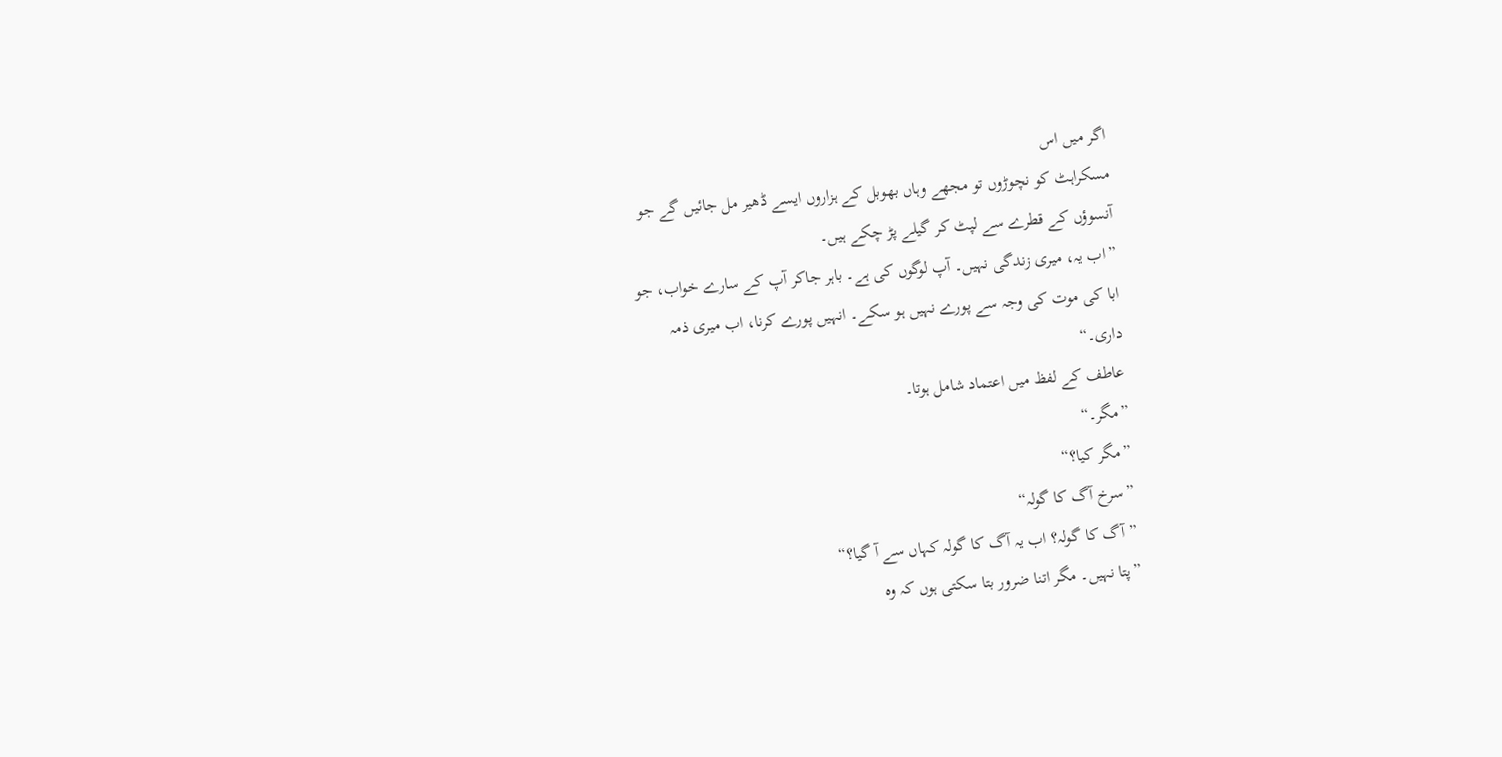اگر میں اس
مسکراہٹ کو نچوڑوں تو مجھے وہاں بھوبل کے ہزاروں ایسے ڈھیر مل جائیں گے جو
آنسوؤں کے قطرے سے لپٹ کر گیلے پڑ چکے ہیں۔
”اب یہ، میری زندگی نہیں۔ آپ لوگوں کی ہے۔ باہر جاکر آپ کے سارے خواب، جو
ابا کی موت کی وجہ سے پورے نہیں ہو سکے۔ انہیں پورے کرنا، اب میری ذمہ
داری۔“
عاطف کے لفظ میں اعتماد شامل ہوتا۔
”مگر۔“
”مگر کیا؟“
”سرخ آگ کا گولہ“
”آگ کا گولہ؟ اب یہ آگ کا گولہ کہاں سے آ گیا؟“
”پتا نہیں۔ مگر اتنا ضرور بتا سکتی ہوں کہ وہ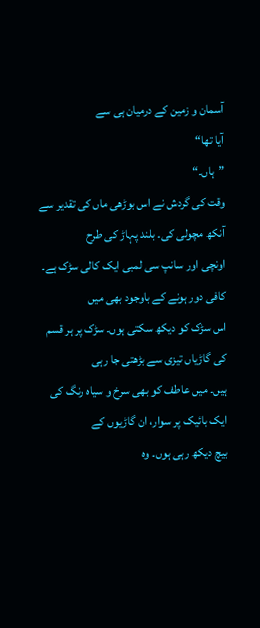آسمان و زمین کے درمیان ہی سے
آیا تھا“
”ہاں۔“
وقت کی گردش نے اس بوڑھی ماں کی تقدیر سے آنکھ مچولی کی۔ بلند پہاڑ کی طرح
اونچی اور سانپ سی لمبی ایک کالی سڑک ہے۔ کافی دور ہونے کے باوجود بھی میں
اس سڑک کو دیکھ سکتی ہوں۔ سڑک پر ہر قسم کی گاڑیاں تیزی سے بڑھتی جا رہی
ہیں۔ میں عاطف کو بھی سرخ و سیاہ رنگ کی ایک بائیک پر سوار، ان گاڑیوں کے
بیچ دیکھ رہی ہوں۔ وہ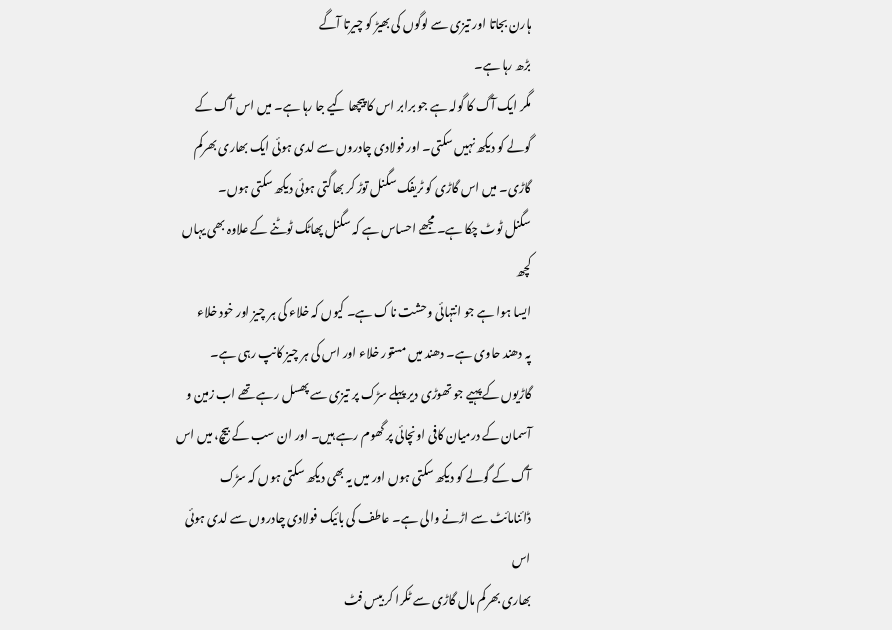ہارن بجاتا اور تیزی سے لوگوں کی بھیڑ کو چیرتا آگے
بڑھ رہا ہے۔
مگر ایک آگ کا گولہ ہے جو برابر اس کا پیچھا کیے جا رہا ہے۔ میں اس آگ کے
گولے کو دیکھ نہیں سکتی۔ اور فولادی چادروں سے لدی ہوئی ایک بھاری بھرکم
گاڑی۔ میں اس گاڑی کو ٹریفک سگنل توڑ کر بھاگتی ہوئی دیکھ سکتی ہوں۔
سگنل ٹوٹ چکا ہے۔ مجھے احساس ہے کہ سگنل پھاٹک ٹوٹنے کے علاوہ بھی یہاں کچھ
ایسا ہوا ہے جو انتہائی وحشت ناک ہے۔ کیوں کہ خلاء کی ہر چیز اور خود خلاء
پہ دھند حاوی ہے۔ دھند میں مستور خلاء اور اس کی ہر چیز کانپ رہی ہے۔
گاڑیوں کے پہیے جو تھوڑی دیر پہلے سڑک پر تیزی سے پھسل رہے تھے اب زمین و
آسمان کے درمیان کافی اونچائی پر گھوم رہے ہیں۔ اور ان سب کے بیچ، میں اس
آگ کے گولے کو دیکھ سکتی ہوں اور میں یہ بھی دیکھ سکتی ہوں کہ سڑک
ڈائنامائٹ سے اڑنے والی ہے۔ عاطف کی بائیک فولادی چادروں سے لدی ہوئی اس
بھاری بھرکم مال گاڑی سے ٹکرا کر بیس فٹ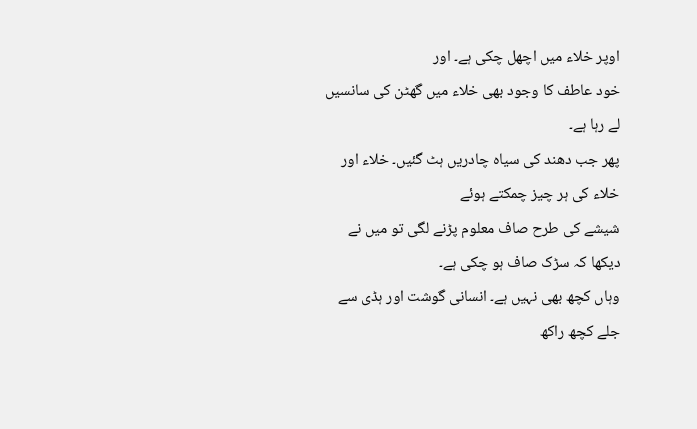اوپر خلاء میں اچھل چکی ہے۔ اور
خود عاطف کا وجود بھی خلاء میں گھٹن کی سانسیں لے رہا ہے۔
پھر جب دھند کی سیاہ چادریں ہٹ گئیں۔ خلاء اور خلاء کی ہر چیز چمکتے ہوئے
شیشے کی طرح صاف معلوم پڑنے لگی تو میں نے دیکھا کہ سڑک صاف ہو چکی ہے۔
وہاں کچھ بھی نہیں ہے۔ انسانی گوشت اور ہڈی سے جلے کچھ راکھ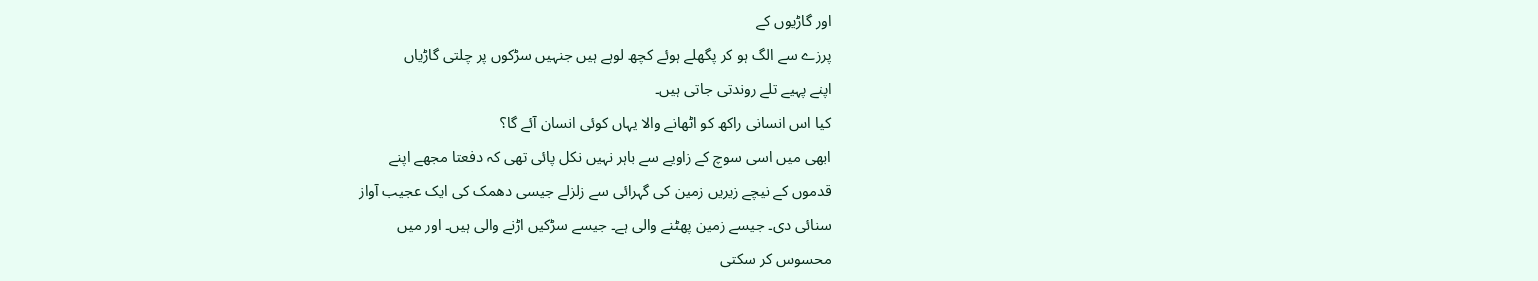اور گاڑیوں کے
پرزے سے الگ ہو کر پگھلے ہوئے کچھ لوہے ہیں جنہیں سڑکوں پر چلتی گاڑیاں
اپنے پہیے تلے روندتی جاتی ہیں۔
کیا اس انسانی راکھ کو اٹھانے والا یہاں کوئی انسان آئے گا؟
ابھی میں اسی سوچ کے زاویے سے باہر نہیں نکل پائی تھی کہ دفعتا مجھے اپنے
قدموں کے نیچے زیریں زمین کی گہرائی سے زلزلے جیسی دھمک کی ایک عجیب آواز
سنائی دی۔ جیسے زمین پھٹنے والی ہے۔ جیسے سڑکیں اڑنے والی ہیں۔ اور میں
محسوس کر سکتی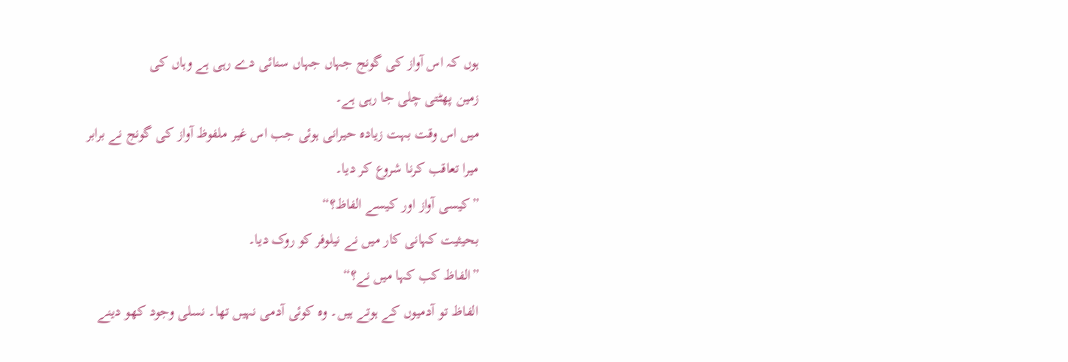ہوں کہ اس آواز کی گونج جہاں جہاں سنائی دے رہی ہے وہاں کی
زمین پھٹتی چلی جا رہی ہے۔
میں اس وقت بہت زیادہ حیرانی ہوئی جب اس غیر ملفوظ آواز کی گونج نے برابر
میرا تعاقب کرنا شروع کر دیا۔
”کیسی آواز اور کیسے الفاظ؟“
بحیثیت کہانی کار میں نے نیلوفر کو روک دیا۔
”الفاظ کب کہا میں نے؟“
الفاظ تو آدمیوں کے ہوتے ہیں۔ وہ کوئی آدمی نہیں تھا۔ نسلی وجود کھو دینے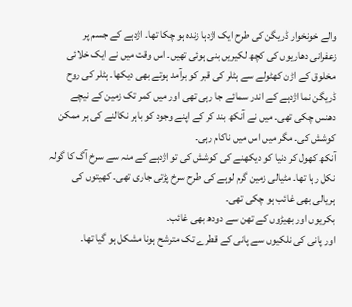والے خونخوار ڈریگن کی طرح ایک اژدہا زندہ ہو چکا تھا۔ اژدہے کے جسم پر
زعفرانی دھاریوں کی کچھ لکیریں بنی ہوئی تھیں۔ اس وقت میں نے ایک خلائی
مخلوق کے اڑن کھٹولے سے ہٹلر کی قبر کو برآمد ہوتے بھی دیکھا۔ ہٹلر کی روح
ڈریگن نما اژدہے کے اندر سمائے جا رہی تھی اور میں کمر تک زمین کے نیچے
دھنس چکی تھی۔ میں نے آنکھ بند کر کے اپنے وجود کو باہر نکالنے کی ہر ممکن
کوشش کی۔ مگر میں اس میں ناکام رہی۔
آنکھ کھول کر دنیا کو دیکھنے کی کوشش کی تو اژدہے کے منہ سے سرخ آگ کا گولہ
نکل رہا تھا۔ مٹیالی زمین گرم لوہے کی طرح سرخ پڑتی جاری تھی۔ کھیتوں کی
ہریالی بھی غائب ہو چکی تھی۔
بکریوں اور بھیڑوں کے تھن سے دودھ بھی غائب۔
اور پانی کی نلکیوں سے پانی کے قطرے تک مترشح ہونا مشکل ہو گیا تھا۔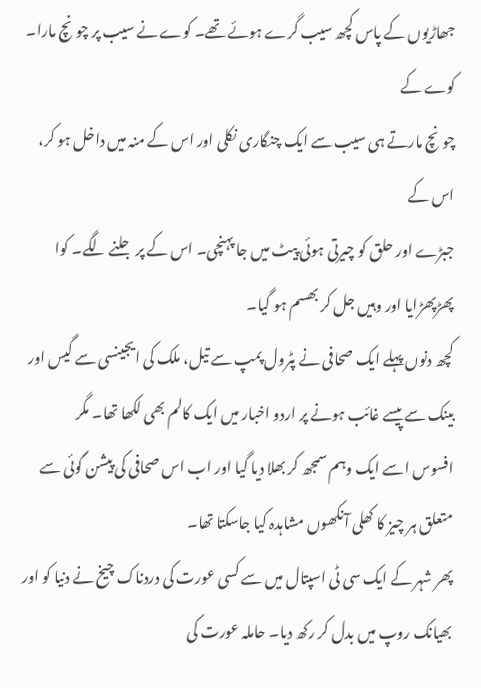جھاڑیوں کے پاس کچھ سیب گرے ہوئے تھے۔ کوے نے سیب پر چونچ مارا۔ کوے کے
چونچ مارتے ہی سیب سے ایک چنگاری نکلی اور اس کے منہ میں داخل ہو کر، اس کے
جبڑے اور حلق کو چیرتی ہوئی پیٹ میں جا پہنچی۔ اس کے پر جلنے لگے۔ کوا
پھڑپھڑایا اور وہیں جل کر بھسم ہو گیا۔
کچھ دنوں پہلے ایک صحافی نے پٹرول پمپ سے تیل، ملک کی ایجینسی سے گیس اور
بینک سے پیسے غائب ہونے پر اردو اخبار میں ایک کالم بھی لکھا تھا۔ مگر
افسوس اسے ایک وہم سمجھ کر بھلا دیا گیا اور اب اس صحافی کی پیشن گوئی سے
متعلق ہر چیز کا کھلی آنکھوں مشاہدہ کیا جاسکتا تھا۔
پھر شہر کے ایک سی ٹی اسپتال میں سے کسی عورت کی دردناک چیخ نے دنیا کو اور
بھیانک روپ میں بدل کر رکھ دیا۔ حاملہ عورت کی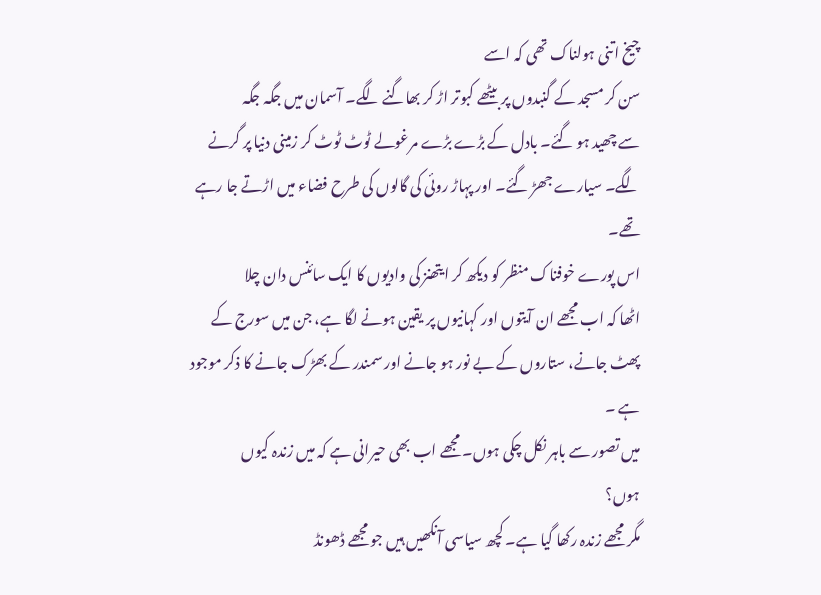چیخ اتنی ہولناک تھی کہ اسے
سن کر مسجد کے گنبدوں پر بیٹھے کبوتر اڑ کر بھاگنے لگے۔ آسمان میں جگہ جگہ
سے چھید ہو گئے۔ بادل کے بڑے بڑے مرغولے ٹوٹ ٹوٹ کر زمینی دنیا پر گرنے
لگے۔ سیارے جھڑ گئے۔ اور پہاڑ روئی کی گالوں کی طرح فضاء میں اڑتے جا رہے
تھے۔
اس پورے خوفناک منظر کو دیکھ کر ایتھنز کی وادیوں کا ایک سائنس دان چلا
اٹھا کہ اب مجھے ان آیتوں اور کہانیوں پر یقین ہونے لگا ہے، جن میں سورج کے
پھٹ جانے، ستاروں کے بے نور ہو جانے اور سمندر کے بھڑک جانے کا ذکر موجود
ہے ۔
میں تصور سے باہر نکل چکی ہوں۔ مجھے اب بھی حیرانی ہے کہ میں زندہ کیوں
ہوں؟
مگر مجھے زندہ رکھا گیا ہے۔ کچھ سیاسی آنکھیں ہیں جو مجھے ڈھونڈ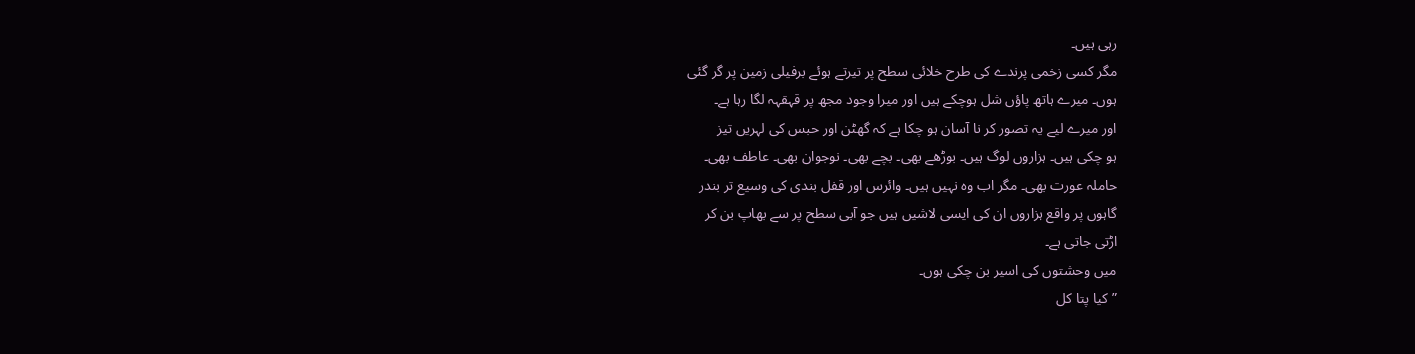رہی ہیں۔
مگر کسی زخمی پرندے کی طرح خلائی سطح پر تیرتے ہوئے برفیلی زمین پر گر گئی
ہوں۔ میرے ہاتھ پاؤں شل ہوچکے ہیں اور میرا وجود مجھ پر قہقہہ لگا رہا ہے۔
اور میرے لیے یہ تصور کر نا آسان ہو چکا ہے کہ گھٹن اور حبس کی لہریں تیز
ہو چکی ہیں۔ ہزاروں لوگ ہیں۔ بوڑھے بھی۔ بچے بھی۔ نوجوان بھی۔ عاطف بھی۔
حاملہ عورت بھی۔ مگر اب وہ نہیں ہیں۔ وائرس اور قفل بندی کی وسیع تر بندر
گاہوں پر واقع ہزاروں ان کی ایسی لاشیں ہیں جو آبی سطح پر سے بھاپ بن کر
اڑتی جاتی ہے۔
میں وحشتوں کی اسیر بن چکی ہوں۔
”کیا پتا کل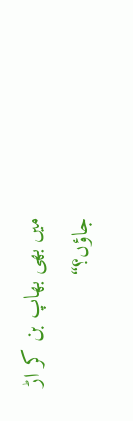میں بھی بھاپ بن کر اڑ جاؤں؟“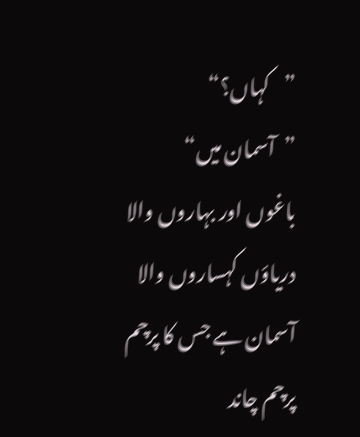”کہاں؟“
”آسمان میں“
باغوں اور بہاروں والا
دریاؤں کہساروں والا
آسمان ہے جس کا پرچم
پرچم چاند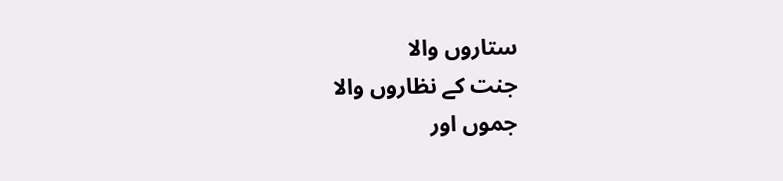ستاروں والا
جنت کے نظاروں والا
جموں اور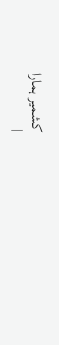کشمیر ہمارا
|